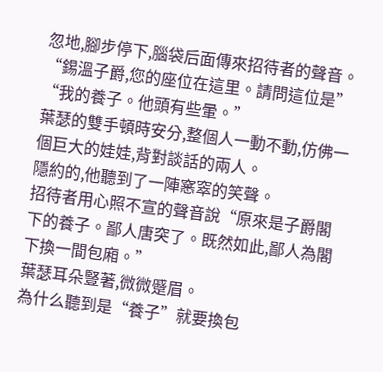忽地,腳步停下,腦袋后面傳來招待者的聲音。
“錫溫子爵,您的座位在這里。請問這位是”
“我的養子。他頭有些暈。”
葉瑟的雙手頓時安分,整個人一動不動,仿佛一個巨大的娃娃,背對談話的兩人。
隱約的,他聽到了一陣窸窣的笑聲。
招待者用心照不宣的聲音說“原來是子爵閣下的養子。鄙人唐突了。既然如此,鄙人為閣下換一間包廂。”
葉瑟耳朵豎著,微微蹙眉。
為什么聽到是“養子”就要換包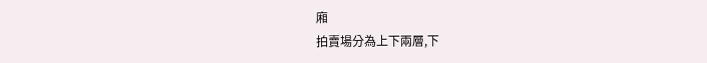廂
拍賣場分為上下兩層,下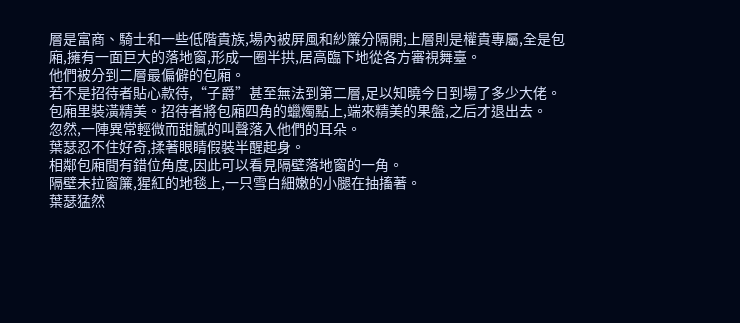層是富商、騎士和一些低階貴族,場內被屏風和紗簾分隔開;上層則是權貴專屬,全是包廂,擁有一面巨大的落地窗,形成一圈半拱,居高臨下地從各方審視舞臺。
他們被分到二層最偏僻的包廂。
若不是招待者貼心款待,“子爵”甚至無法到第二層,足以知曉今日到場了多少大佬。
包廂里裝潢精美。招待者將包廂四角的蠟燭點上,端來精美的果盤,之后才退出去。
忽然,一陣異常輕微而甜膩的叫聲落入他們的耳朵。
葉瑟忍不住好奇,揉著眼睛假裝半醒起身。
相鄰包廂間有錯位角度,因此可以看見隔壁落地窗的一角。
隔壁未拉窗簾,猩紅的地毯上,一只雪白細嫩的小腿在抽搐著。
葉瑟猛然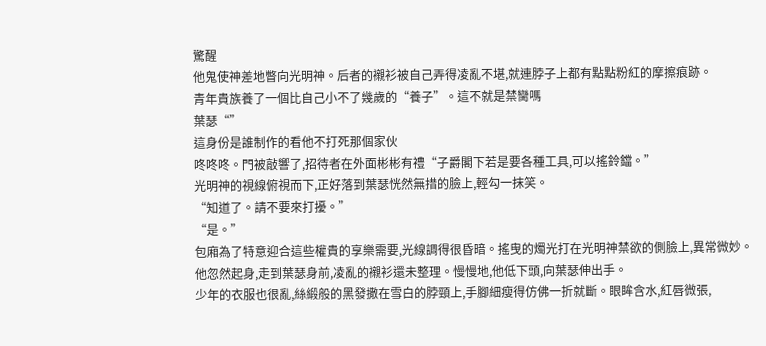驚醒
他鬼使神差地瞥向光明神。后者的襯衫被自己弄得凌亂不堪,就連脖子上都有點點粉紅的摩擦痕跡。
青年貴族養了一個比自己小不了幾歲的“養子”。這不就是禁臠嗎
葉瑟“”
這身份是誰制作的看他不打死那個家伙
咚咚咚。門被敲響了,招待者在外面彬彬有禮“子爵閣下若是要各種工具,可以搖鈴鐺。”
光明神的視線俯視而下,正好落到葉瑟恍然無措的臉上,輕勾一抹笑。
“知道了。請不要來打擾。”
“是。”
包廂為了特意迎合這些權貴的享樂需要,光線調得很昏暗。搖曳的燭光打在光明神禁欲的側臉上,異常微妙。
他忽然起身,走到葉瑟身前,凌亂的襯衫還未整理。慢慢地,他低下頭,向葉瑟伸出手。
少年的衣服也很亂,絲緞般的黑發撒在雪白的脖頸上,手腳細瘦得仿佛一折就斷。眼眸含水,紅唇微張,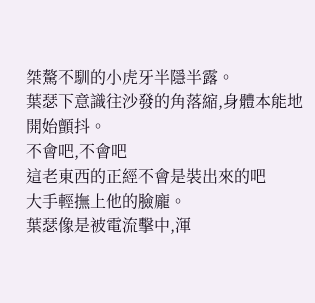桀驁不馴的小虎牙半隱半露。
葉瑟下意識往沙發的角落縮,身體本能地開始顫抖。
不會吧,不會吧
這老東西的正經不會是裝出來的吧
大手輕撫上他的臉龐。
葉瑟像是被電流擊中,渾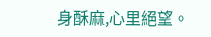身酥麻,心里絕望。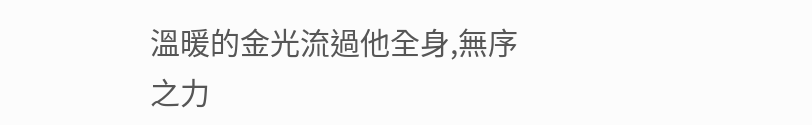溫暖的金光流過他全身,無序之力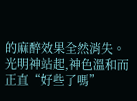的麻醉效果全然消失。
光明神站起,神色溫和而正直“好些了嗎”